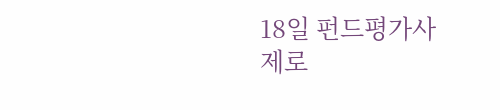18일 펀드평가사 제로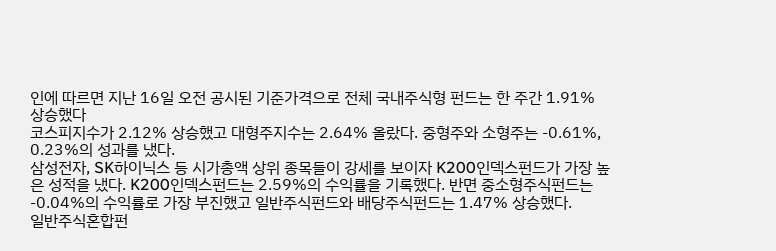인에 따르면 지난 16일 오전 공시된 기준가격으로 전체 국내주식형 펀드는 한 주간 1.91% 상승했다
코스피지수가 2.12% 상승했고 대형주지수는 2.64% 올랐다. 중형주와 소형주는 -0.61%, 0.23%의 성과를 냈다.
삼성전자, SK하이닉스 등 시가총액 상위 종목들이 강세를 보이자 K200인덱스펀드가 가장 높은 성적을 냈다. K200인덱스펀드는 2.59%의 수익률을 기록했다. 반면 중소형주식펀드는 -0.04%의 수익률로 가장 부진했고 일반주식펀드와 배당주식펀드는 1.47% 상승했다.
일반주식혼합펀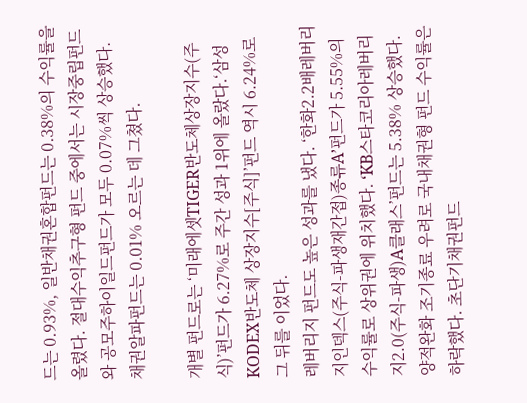드는 0.93%, 일반채권혼합펀드는 0.38%의 수익률을 올렸다. 절대수익추구형 펀드 중에서는 시장중립펀드와 공모주하이일드펀드가 모두 0.07%씩 상승했다. 채권알파펀드는 0.01% 오르는 데 그쳤다.

개별 펀드로는 ‘미래에셋TIGER반도체상장지수(주식)’펀드가 6.27%로 주간 성과 1위에 올랐다.‘삼성KODEX반도체 상장지수[주식]’펀드 역시 6.24%로 그 뒤를 이었다.
레버리지 펀드도 높은 성과를 냈다. ‘한화2.2배레버리지인덱스(주식-파생재간접)종류A’펀드가 5.55%의 수익률로 상위권에 위치했다. ‘KB스타코리아레버리지2.0(주식-파생)A클래스’펀드는 5.38% 상승했다.
양적완화 조기종료 우려로 국내채권형 펀드 수익률은 하락했다. 초단기채권펀드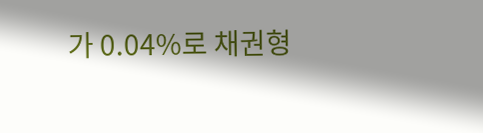가 0.04%로 채권형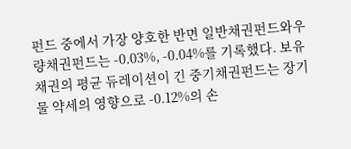펀드 중에서 가장 양호한 반면 일반채권펀드와우량채권펀드는 -0.03%, -0.04%를 기록했다. 보유채권의 평균 듀레이션이 긴 중기채권펀드는 장기물 약세의 영향으로 -0.12%의 손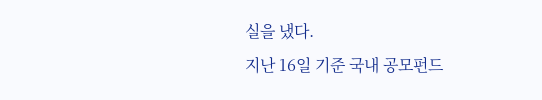실을 냈다.
지난 16일 기준 국내 공모펀드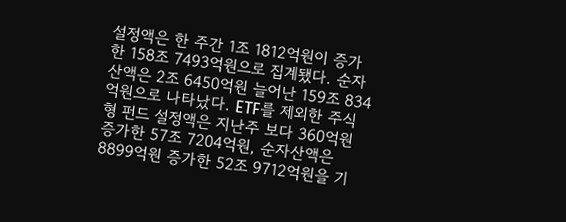설정액은 한 주간 1조 1812억원이 증가한 158조 7493억원으로 집계됐다. 순자산액은 2조 6450억원 늘어난 159조 834억원으로 나타났다. ETF를 제외한 주식형 펀드 설정액은 지난주 보다 360억원 증가한 57조 7204억원, 순자산액은 8899억원 증가한 52조 9712억원을 기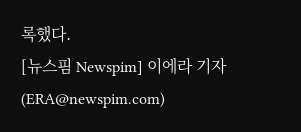록했다.
[뉴스핌 Newspim] 이에라 기자 (ERA@newspim.com)